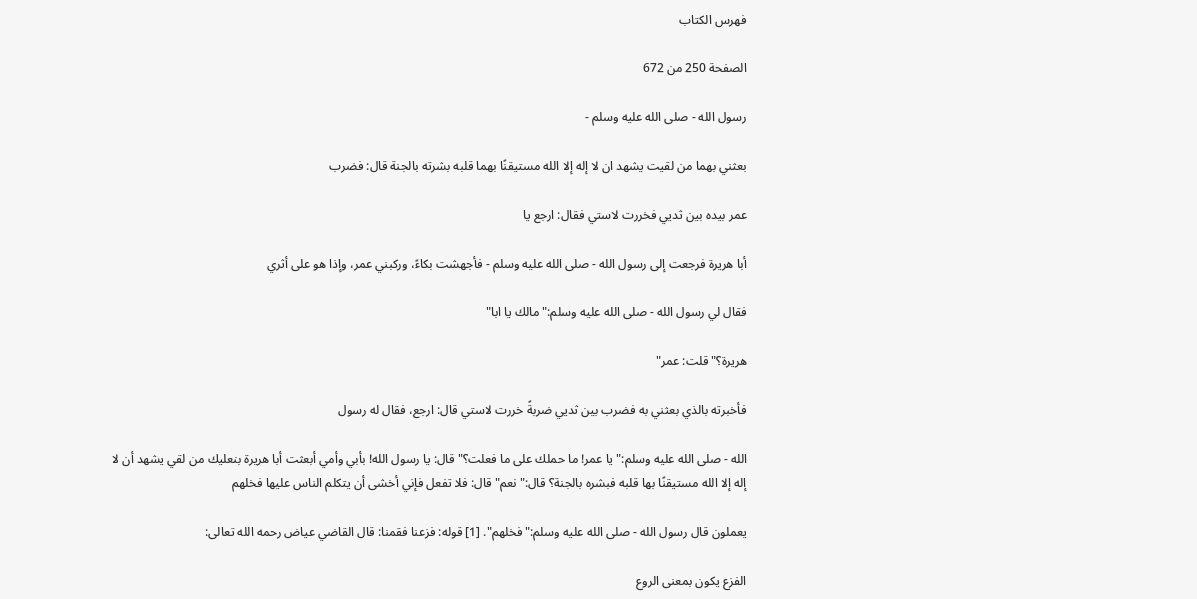فهرس الكتاب

الصفحة 250 من 672

رسول الله - صلى الله عليه وسلم -

بعثني بهما من لقيت يشهد ان لا إله إلا الله مستيقنًا بهما قلبه بشرته بالجنة قال: فضرب

عمر بيده بين ثديي فخررت لاستي فقال: ارجع يا

أبا هريرة فرجعت إلى رسول الله - صلى الله عليه وسلم - فأجهشت بكاءً، وركبني عمر، وإذا هو على أثري

فقال لي رسول الله - صلى الله عليه وسلم:"مالك يا ابا"

هريرة؟"قلت: عمر"

فأخبرته بالذي بعثني به فضرب بين ثديي ضربةً خررت لاستي قال: ارجع، فقال له رسول

الله - صلى الله عليه وسلم:"يا عمر! ما حملك على ما فعلت؟"قال: يا رسول الله! بأبي وأمي أبعثت أبا هريرة بنعليك من لقي يشهد أن لا إله إلا الله مستيقنًا بها قلبه فبشره بالجنة؟ قال:"نعم"قال: فلا تفعل فإني أخشى أن يتكلم الناس عليها فخلهم

يعملون قال رسول الله - صلى الله عليه وسلم:"فخلهم". [1] قوله: فزعنا فقمنا: قال القاضي عياض رحمه الله تعالى:

الفزع يكون بمعنى الروع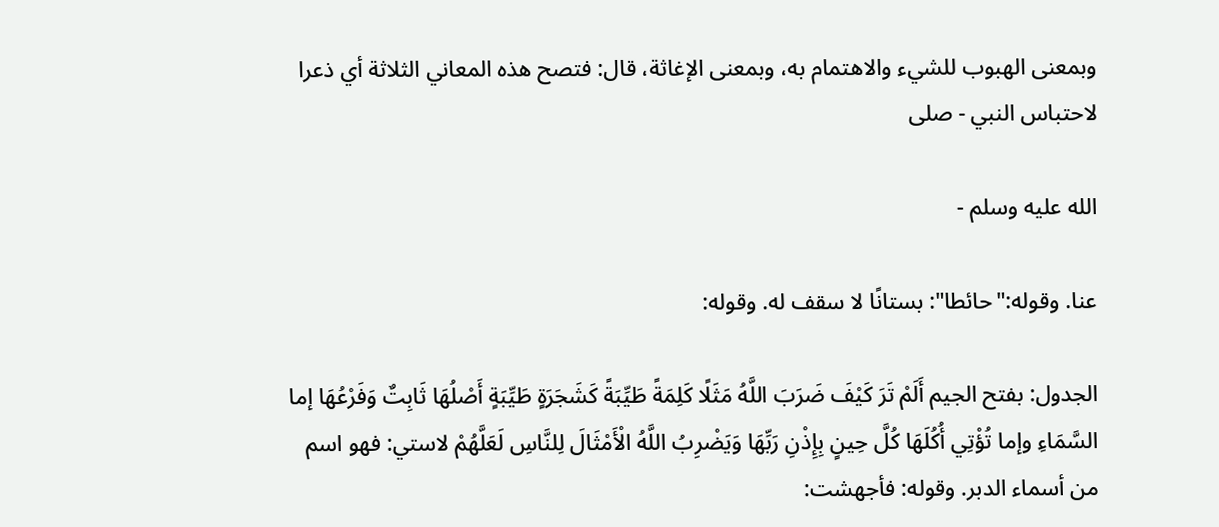وبمعنى الهبوب للشيء والاهتمام به، وبمعنى الإغاثة، قال: فتصح هذه المعاني الثلاثة أي ذعرا لاحتباس النبي - صلى

الله عليه وسلم -

عنا. وقوله:"حائطا": بستانًا لا سقف له. وقوله:

الجدول: بفتح الجيم أَلَمْ تَرَ كَيْفَ ضَرَبَ اللَّهُ مَثَلًا كَلِمَةً طَيِّبَةً كَشَجَرَةٍ طَيِّبَةٍ أَصْلُهَا ثَابِتٌ وَفَرْعُهَا إما السَّمَاءِ وإما تُؤْتِي أُكُلَهَا كُلَّ حِينٍ بِإِذْنِ رَبِّهَا وَيَضْرِبُ اللَّهُ الْأَمْثَالَ لِلنَّاسِ لَعَلَّهُمْ لاستي: فهو اسم من أسماء الدبر. وقوله: فأجهشت: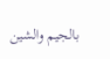بالجيم والشين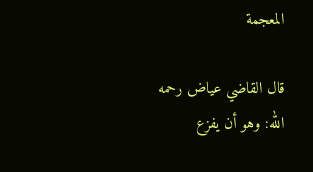المعجمة

قال القاضي عياض رحمه الله: وهو أن يفزع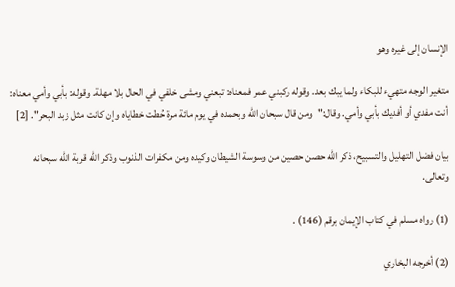الإنسان إلى غيره وهو

متغير الوجه متهيء للبكاء ولما يبك بعد. وقوله ركبني عمر فمعناه: تبعني ومشى خلفي في الحال بلا مهلة. وقوله: بأبي وأمي معناه: أنت مفدي أو أفديك بأبي وأمي. وقال:"ومن قال سبحان الله وبحمده في يوم مائة مرة حُطت خطاياه وإن كانت مثل زبد البحر". [2]

بيان فضل التهليل والتسبيح، ذكر الله حصن حصين من وسوسة الشيطان وكيده ومن مكفرات الذنوب وذكر الله قربة الله سبحانه وتعالى.

(1) رواه مسلم في كتاب الإيمان برقم (146) .

(2) أخرجه البخاري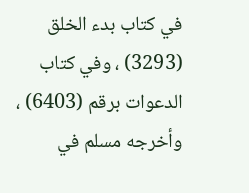في كتاب بدء الخلق (3293) ، وفي كتاب الدعوات برقم (6403) ، وأخرجه مسلم في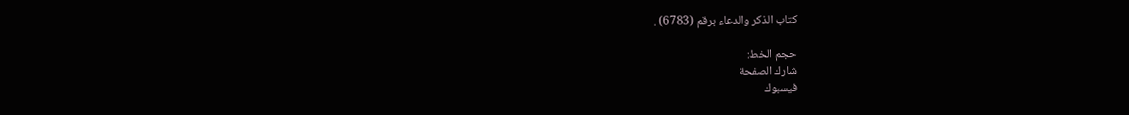كتاب الذكر والدعاء برقم (6783) .

حجم الخط:
شارك الصفحة
فيسبوك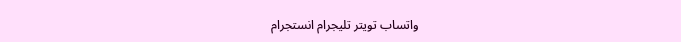واتساب تويتر تليجرام انستجرام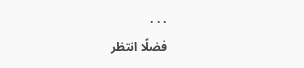. . .
فضلًا انتظر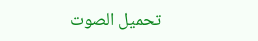تحميل الصوت